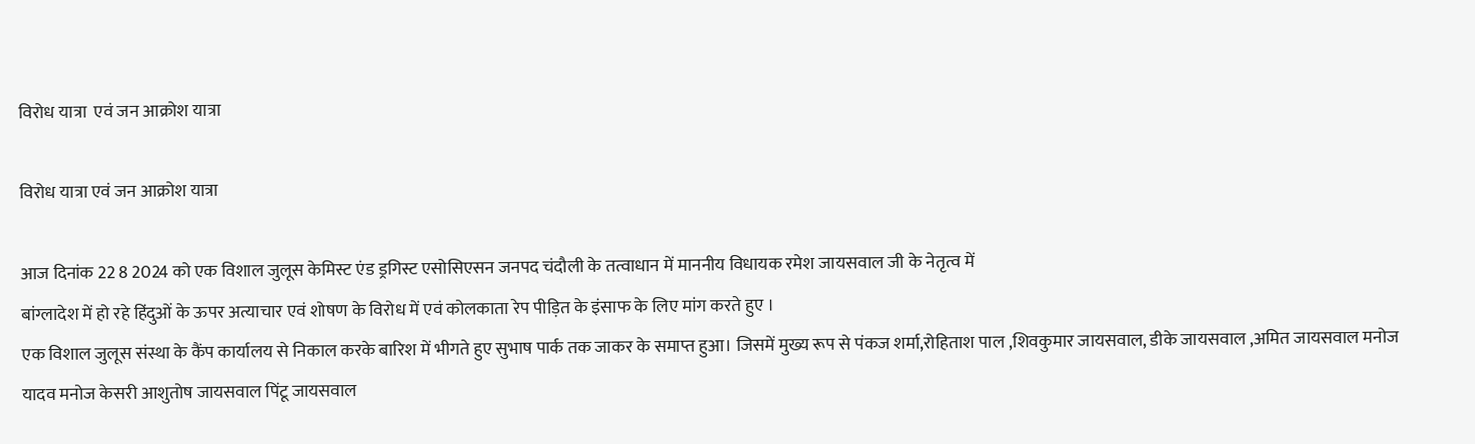विरोध यात्रा  एवं जन आक्रोश यात्रा

विरोध यात्रा एवं जन आक्रोश यात्रा

आज दिनांक 22 8 2024 को एक विशाल जुलूस केमिस्ट एंड ड्रगिस्ट एसोसिएसन जनपद चंदौली के तत्वाधान में माननीय विधायक रमेश जायसवाल जी के नेतृत्व में
बांग्लादेश में हो रहे हिंदुओं के ऊपर अत्याचार एवं शोषण के विरोध में एवं कोलकाता रेप पीड़ित के इंसाफ के लिए मांग करते हुए ।
एक विशाल जुलूस संस्था के कैंप कार्यालय से निकाल करके बारिश में भीगते हुए सुभाष पार्क तक जाकर के समाप्त हुआ। जिसमें मुख्य रूप से पंकज शर्मा,रोहिताश पाल ,शिवकुमार जायसवाल, डीके जायसवाल ,अमित जायसवाल मनोज यादव मनोज केसरी आशुतोष जायसवाल पिंटू जायसवाल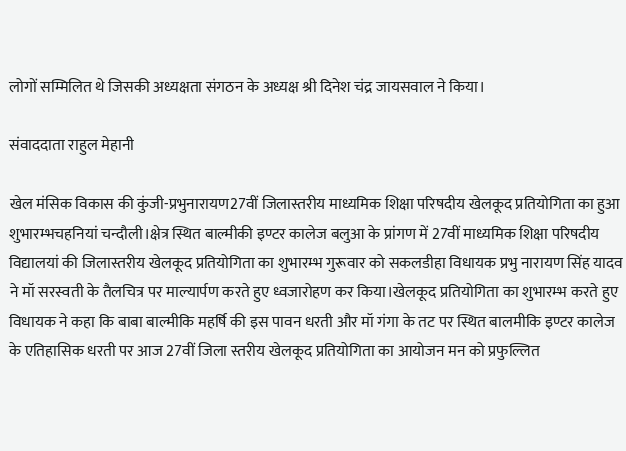लोगों सम्मिलित थे जिसकी अध्यक्षता संगठन के अध्यक्ष श्री दिनेश चंद्र जायसवाल ने किया।

संवाददाता राहुल मेहानी

खेल मंसिक विकास की कुंजी-प्रभुनारायण27वीं जिलास्तरीय माध्यमिक शिक्षा परिषदीय खेलकूद प्रतियोगिता का हुआ शुभारम्भचहनियां चन्दौली।क्षेत्र स्थित बाल्मीकी इण्टर कालेज बलुआ के प्रांगण में 27वीं माध्यमिक शिक्षा परिषदीय विद्यालयां की जिलास्तरीय खेलकूद प्रतियोगिता का शुभारम्भ गुरूवार को सकलडीहा विधायक प्रभु नारायण सिंह यादव ने मॉ सरस्वती के तैलचित्र पर माल्यार्पण करते हुए ध्वजारोहण कर किया।खेलकूद प्रतियोगिता का शुभारम्भ करते हुए विधायक ने कहा कि बाबा बाल्मीकि महर्षि की इस पावन धरती और मॉ गंगा के तट पर स्थित बालमीकि इण्टर कालेज के एतिहासिक धरती पर आज 27वीं जिला स्तरीय खेलकूद प्रतियोगिता का आयोजन मन को प्रफुल्लित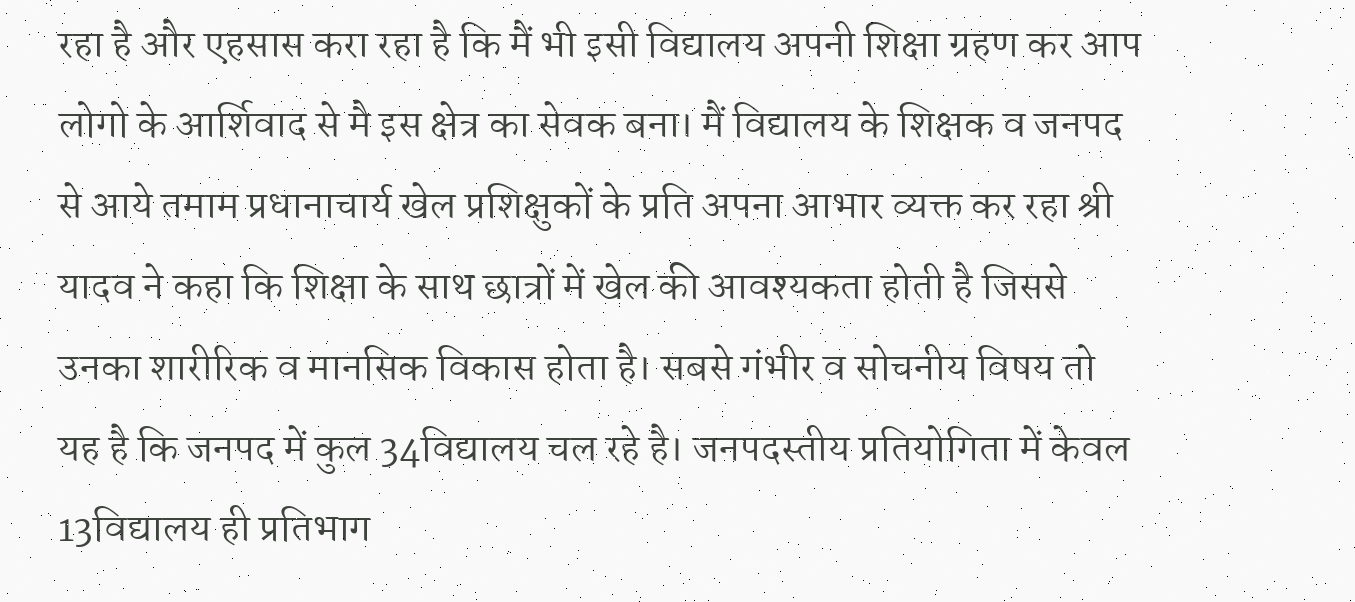रहा है और एहसास करा रहा है कि मैं भी इसी विद्यालय अपनी शिक्षा ग्रहण कर आप लोगो के आर्शिवाद से मै इस क्षेत्र का सेवक बना। मैं विद्यालय के शिक्षक व जनपद से आये तमाम प्रधानाचार्य खेल प्रशिक्षुकों के प्रति अपना आभार व्यक्त कर रहा श्री यादव ने कहा कि शिक्षा के साथ छात्रों में खेल की आवश्यकता होती है जिससे उनका शारीरिक व मानसिक विकास होता है। सबसे गंभीर व सोचनीय विषय तो यह है कि जनपद में कुल 34विद्यालय चल रहे है। जनपदस्तीय प्रतियोगिता में केवल 13विद्यालय ही प्रतिभाग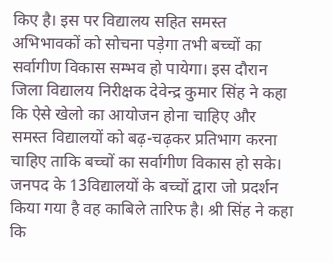किए है। इस पर विद्यालय सहित समस्त अभिभावकों को सोचना पड़ेगा तभी बच्चों का सर्वागीण विकास सम्भव हो पायेगा। इस दौरान जिला विद्यालय निरीक्षक देवेन्द्र कुमार सिंह ने कहा कि ऐसे खेलो का आयोजन होना चाहिए और समस्त विद्यालयों को बढ़-चढ़कर प्रतिभाग करना चाहिए ताकि बच्चों का सर्वागीण विकास हो सके। जनपद के 13विद्यालयों के बच्चों द्वारा जो प्रदर्शन किया गया है वह काबिले तारिफ है। श्री सिंह ने कहा कि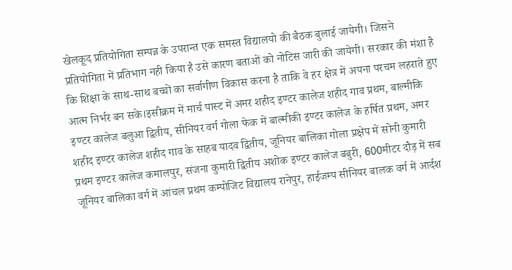खेलकूद प्रतियोगिता सम्पन्न के उपरान्त एक समस्त विद्यालयो की बैठक बुलाई जायेगी। जिसने प्रतियोगिता में प्रतिभाग नही किया है उसे कारण बताओं को नोटिस जारी की जायेगी। सरकार की मंशा है कि शिक्षा के साथ-साथ बच्चों का सर्वागीण विकास करना है ताकि वे हर क्षेत्र में अपना परचम लहराते हुए आत्म निर्भर बन सके।इसीक्रम में मार्च पास्ट में अमर शहीद इण्टर कालेज शहीद गाव प्रथम, बाल्मीकि इण्टर कालेज बलुआ द्वितीय, सीनियर वर्ग गोला फेक में बाल्मीकी इण्टर कालेज के हर्षित प्रथम, अमर शहीद इण्टर कालेज शहीद गाव के साहब यादव द्वितीय, जूनियर बालिका गोला प्रक्षेप में सोनी कुमारी प्रथम इण्टर कालेज कमालपुर, संजना कुमारी द्वितीय अशोक इण्टर कालेज बबुरी, 600मीटर दौड़ में सब जूनियर बालिका वर्ग में आंचल प्रथम कम्पोजिट विद्यालय रानेपुर, हाईजम्प सीनियर बालक वर्ग में आर्दश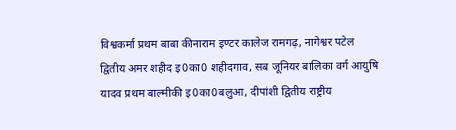विश्वकर्मा प्रथम बाबा कीनाराम इण्टर कालेज रामगढ़, नागेश्वर पटेल द्वितीय अमर शहीद इ0का0 शहीदगाव, सब जूनियर बालिका वर्ग आयुषि यादव प्रथम बाल्मीकी इ0का0बलुआ, दीपांशी द्वितीय राष्ट्रीय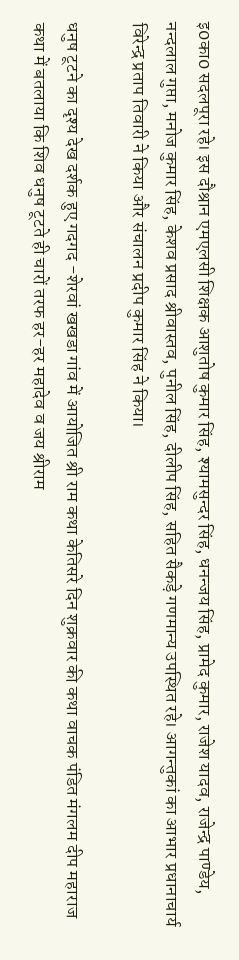इ0का0 सदलपूरा रहे। इस दौश्रान एमएलसी शिक्षक आशुतोष कुमार सिंह, श्यामसुन्दर सिंह, धनन्जय सिंह, प्रामेद कुमार, राजेश यादव, राजेन्द्र पाण्डेय, नन्दलाल गुप्ता, मनोज कुमार सिंह, केशव प्रसाद श्रीवास्तव, पुनील सिंह, दीलीप सिंह, सहित सैकड़े गणमान्य उपस्थित रहे। आगन्तुकां का आभार प्रधानाचार्य विरेन्द्र प्रताप तिवारी ने किया और संचालन प्रदीप कुमार सिंह ने किया।

धनुष टूटने का दृश्य देख दर्शक हुए गदगद -शेरवां खखडा गांव में आयोजित श्री राम कथा केतिसरे दिन शुक्रवार की कथा वाचक पंडित मंगलम दीप महाराज कथा में बतलाया कि शिव धनुष टूटते ही चारों तरफ हर-हर महादेव व जय श्रीराम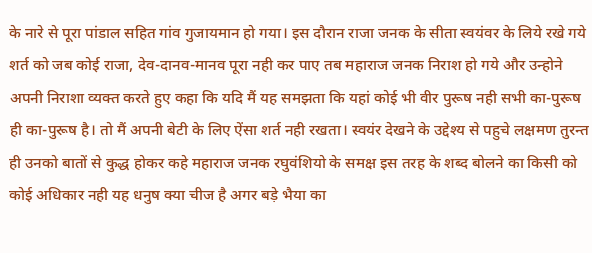के नारे से पूरा पांडाल सहित गांव गुजायमान हो गया। इस दौरान राजा जनक के सीता स्वयंवर के लिये रखे गये शर्त को जब कोई राजा, देव-दानव-मानव पूरा नही कर पाए तब महाराज जनक निराश हो गये और उन्होने अपनी निराशा व्यक्त करते हुए कहा कि यदि मैं यह समझता कि यहां कोई भी वीर पुरूष नही सभी का-पुरूष ही का-पुरूष है। तो मैं अपनी बेटी के लिए ऐंसा शर्त नही रखता। स्वयंर देखने के उद्देश्य से पहुचे लक्षमण तुरन्त ही उनको बातों से कुद्ध होकर कहे महाराज जनक रघुवंशियो के समक्ष इस तरह के शब्द बोलने का किसी को कोई अधिकार नही यह धनुष क्या चीज है अगर बड़े भैया का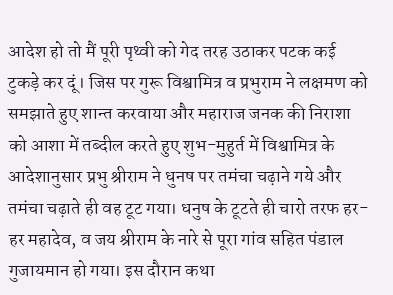आदेश हो तो मैं पूरी पृथ्वी को गेद तरह उठाकर पटक कई टुकड़े कर दूं। जिस पर गुरू विश्वामित्र व प्रभुराम ने लक्षमण को समझाते हुए शान्त करवाया और महाराज जनक की निराशा को आशा में तब्दील करते हुए शुभ-मुहुर्त में विश्वामित्र के आदेशानुसार प्रभु श्रीराम ने धुनष पर तमंचा चढ़ाने गये और तमंचा चढ़ाते ही वह टूट गया। धनुष के टूटते ही चारो तरफ हर-हर महादेव, व जय श्रीराम के नारे से पूरा गांव सहित पंडाल गुजायमान हो गया। इस दौरान कथा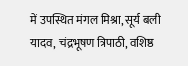में उपस्थित मंगल मिश्रा, सूर्य बली यादव, चंद्रभूषण त्रिपाठी, वशिष्ठ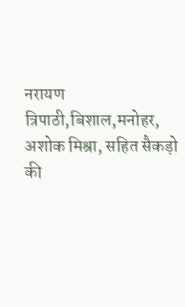नरायण त्रिपाठी,बिशाल,मनोहर, अशोक मिश्रा, सहित सैकड़ो की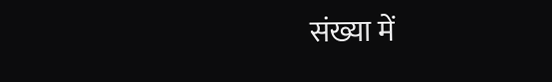संख्या में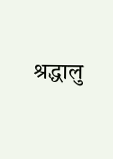श्रद्धालु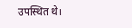उपस्थित थे।